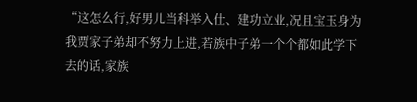“这怎么行,好男儿当科举入仕、建功立业,况且宝玉身为我贾家子弟却不努力上进,若族中子弟一个个都如此学下去的话,家族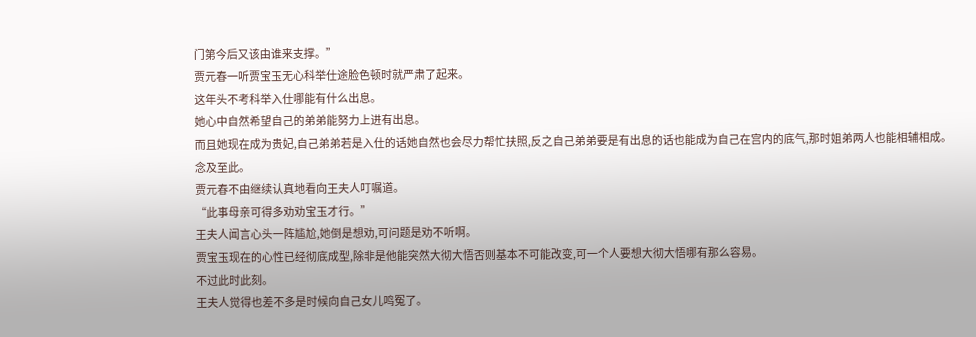门第今后又该由谁来支撑。”
贾元春一听贾宝玉无心科举仕途脸色顿时就严肃了起来。
这年头不考科举入仕哪能有什么出息。
她心中自然希望自己的弟弟能努力上进有出息。
而且她现在成为贵妃,自己弟弟若是入仕的话她自然也会尽力帮忙扶照,反之自己弟弟要是有出息的话也能成为自己在宫内的底气,那时姐弟两人也能相辅相成。
念及至此。
贾元春不由继续认真地看向王夫人叮嘱道。
“此事母亲可得多劝劝宝玉才行。”
王夫人闻言心头一阵尴尬,她倒是想劝,可问题是劝不听啊。
贾宝玉现在的心性已经彻底成型,除非是他能突然大彻大悟否则基本不可能改变,可一个人要想大彻大悟哪有那么容易。
不过此时此刻。
王夫人觉得也差不多是时候向自己女儿鸣冤了。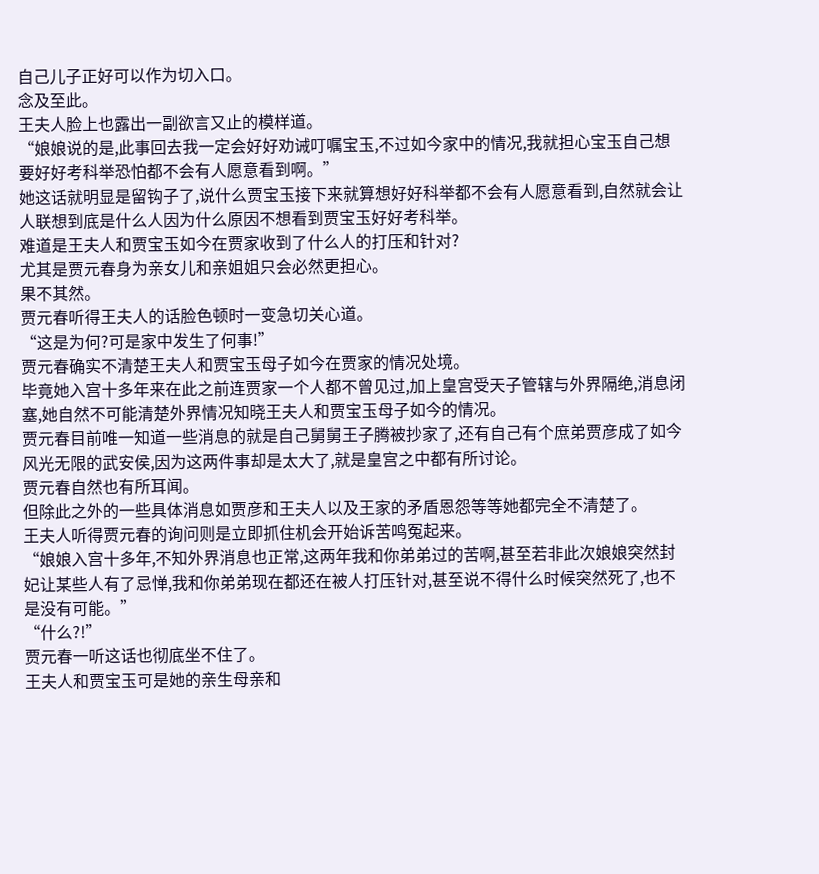自己儿子正好可以作为切入口。
念及至此。
王夫人脸上也露出一副欲言又止的模样道。
“娘娘说的是,此事回去我一定会好好劝诫叮嘱宝玉,不过如今家中的情况,我就担心宝玉自己想要好好考科举恐怕都不会有人愿意看到啊。”
她这话就明显是留钩子了,说什么贾宝玉接下来就算想好好科举都不会有人愿意看到,自然就会让人联想到底是什么人因为什么原因不想看到贾宝玉好好考科举。
难道是王夫人和贾宝玉如今在贾家收到了什么人的打压和针对?
尤其是贾元春身为亲女儿和亲姐姐只会必然更担心。
果不其然。
贾元春听得王夫人的话脸色顿时一变急切关心道。
“这是为何?可是家中发生了何事!”
贾元春确实不清楚王夫人和贾宝玉母子如今在贾家的情况处境。
毕竟她入宫十多年来在此之前连贾家一个人都不曾见过,加上皇宫受天子管辖与外界隔绝,消息闭塞,她自然不可能清楚外界情况知晓王夫人和贾宝玉母子如今的情况。
贾元春目前唯一知道一些消息的就是自己舅舅王子腾被抄家了,还有自己有个庶弟贾彦成了如今风光无限的武安侯,因为这两件事却是太大了,就是皇宫之中都有所讨论。
贾元春自然也有所耳闻。
但除此之外的一些具体消息如贾彦和王夫人以及王家的矛盾恩怨等等她都完全不清楚了。
王夫人听得贾元春的询问则是立即抓住机会开始诉苦鸣冤起来。
“娘娘入宫十多年,不知外界消息也正常,这两年我和你弟弟过的苦啊,甚至若非此次娘娘突然封妃让某些人有了忌惮,我和你弟弟现在都还在被人打压针对,甚至说不得什么时候突然死了,也不是没有可能。”
“什么?!”
贾元春一听这话也彻底坐不住了。
王夫人和贾宝玉可是她的亲生母亲和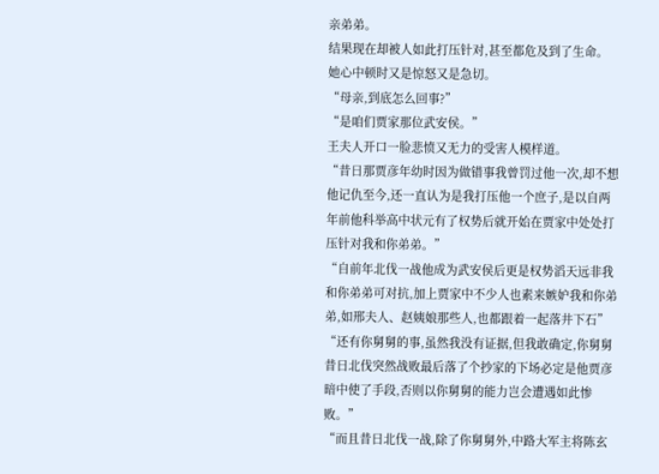亲弟弟。
结果现在却被人如此打压针对,甚至都危及到了生命。
她心中顿时又是惊怒又是急切。
“母亲,到底怎么回事?”
“是咱们贾家那位武安侯。”
王夫人开口一脸悲愤又无力的受害人模样道。
“昔日那贾彦年幼时因为做错事我曾罚过他一次,却不想他记仇至今,还一直认为是我打压他一个庶子,是以自两年前他科举高中状元有了权势后就开始在贾家中处处打压针对我和你弟弟。”
“自前年北伐一战他成为武安侯后更是权势滔天远非我和你弟弟可对抗,加上贾家中不少人也素来嫉妒我和你弟弟,如邢夫人、赵姨娘那些人,也都跟着一起落井下石”
“还有你舅舅的事,虽然我没有证据,但我敢确定,你舅舅昔日北伐突然战败最后落了个抄家的下场必定是他贾彦暗中使了手段,否则以你舅舅的能力岂会遭遇如此惨败。”
“而且昔日北伐一战,除了你舅舅外,中路大军主将陈玄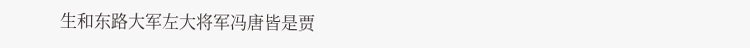生和东路大军左大将军冯唐皆是贾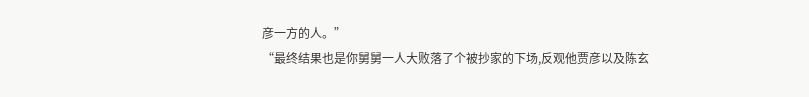彦一方的人。”
“最终结果也是你舅舅一人大败落了个被抄家的下场,反观他贾彦以及陈玄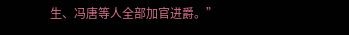生、冯唐等人全部加官进爵。”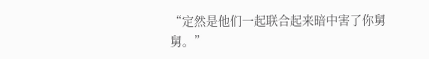“定然是他们一起联合起来暗中害了你舅舅。”